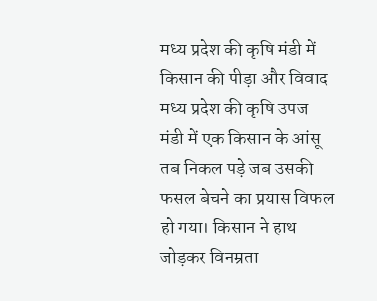मध्य प्रदेश की कृषि मंडी में किसान की पीड़ा और विवाद
मध्य प्रदेश की कृषि उपज मंडी में एक किसान के आंसू तब निकल पड़े जब उसकी फसल बेचने का प्रयास विफल हो गया। किसान ने हाथ जोड़कर विनम्रता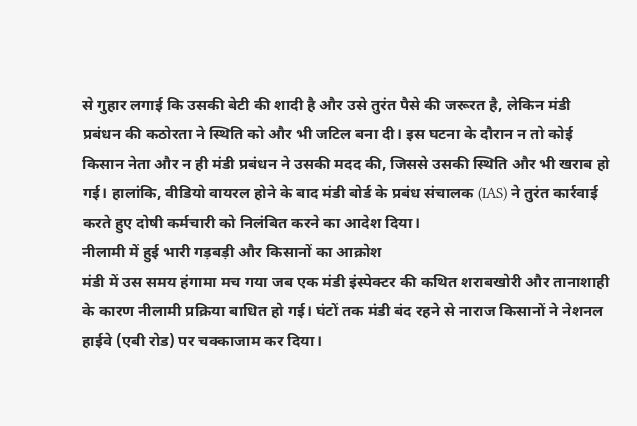से गुहार लगाई कि उसकी बेटी की शादी है और उसे तुरंत पैसे की जरूरत है, लेकिन मंडी प्रबंधन की कठोरता ने स्थिति को और भी जटिल बना दी। इस घटना के दौरान न तो कोई किसान नेता और न ही मंडी प्रबंधन ने उसकी मदद की, जिससे उसकी स्थिति और भी खराब हो गई। हालांकि, वीडियो वायरल होने के बाद मंडी बोर्ड के प्रबंध संचालक (IAS) ने तुरंत कार्रवाई करते हुए दोषी कर्मचारी को निलंबित करने का आदेश दिया।
नीलामी में हुई भारी गड़बड़ी और किसानों का आक्रोश
मंडी में उस समय हंगामा मच गया जब एक मंडी इंस्पेक्टर की कथित शराबखोरी और तानाशाही के कारण नीलामी प्रक्रिया बाधित हो गई। घंटों तक मंडी बंद रहने से नाराज किसानों ने नेशनल हाईवे (एबी रोड) पर चक्काजाम कर दिया।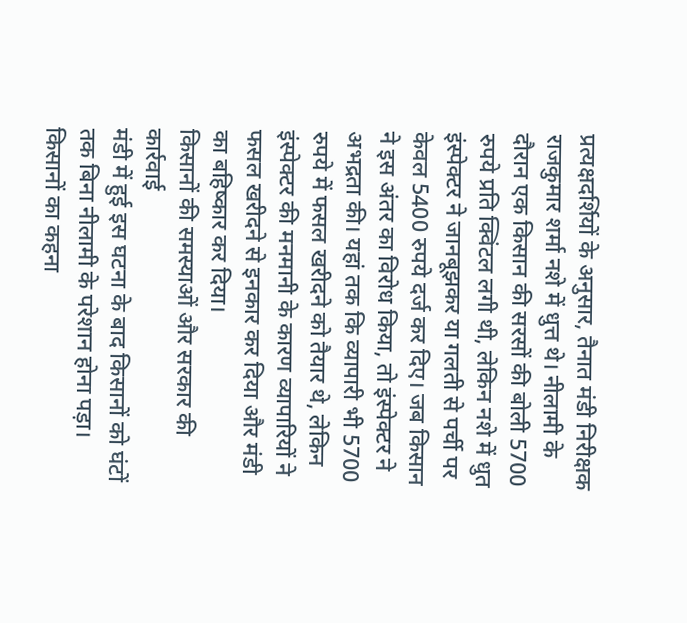प्रत्यक्षदर्शियों के अनुसार, तैनात मंडी निरीक्षक राजकुमार शर्मा नशे में धुत्त थे। नीलामी के दौरान एक किसान की सरसों की बोली 5700 रुपये प्रति क्विंटल लगी थी, लेकिन नशे में धुत इंस्पेक्टर ने जानबूझकर या गलती से पर्ची पर केवल 5400 रुपये दर्ज कर दिए। जब किसान ने इस अंतर का विरोध किया, तो इंस्पेक्टर ने अभद्रता की। यहां तक कि व्यापारी भी 5700 रुपये में फसल खरीदने को तैयार थे, लेकिन इंस्पेक्टर की मनमानी के कारण व्यापारियों ने फसल खरीदने से इनकार कर दिया और मंडी का बहिष्कार कर दिया।
किसानों की समस्याओं और सरकार की कार्रवाई
मंडी में हुई इस घटना के बाद किसानों को घंटों तक बिना नीलामी के परेशान होना पड़ा। किसानों का कहना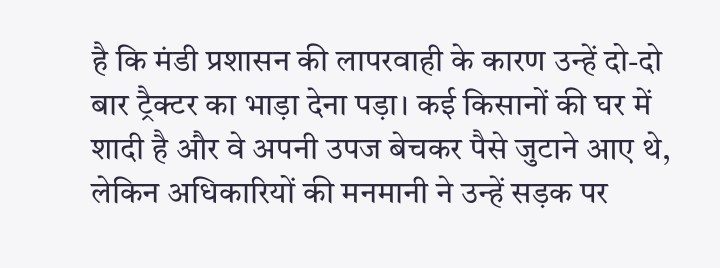है कि मंडी प्रशासन की लापरवाही के कारण उन्हें दो-दो बार ट्रैक्टर का भाड़ा देना पड़ा। कई किसानों की घर में शादी है और वे अपनी उपज बेचकर पैसे जुटाने आए थे, लेकिन अधिकारियों की मनमानी ने उन्हें सड़क पर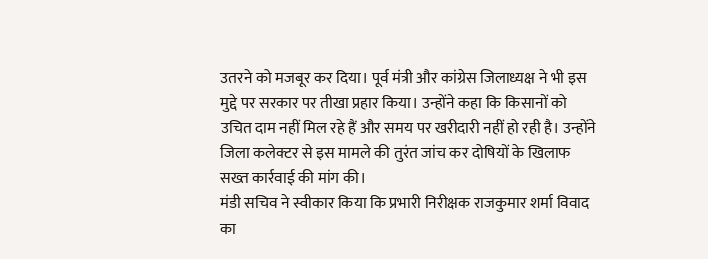उतरने को मजबूर कर दिया। पूर्व मंत्री और कांग्रेस जिलाध्यक्ष ने भी इस मुद्दे पर सरकार पर तीखा प्रहार किया। उन्होंने कहा कि किसानों को उचित दाम नहीं मिल रहे हैं और समय पर खरीदारी नहीं हो रही है। उन्होंने जिला कलेक्टर से इस मामले की तुरंत जांच कर दोषियों के खिलाफ सख्त कार्रवाई की मांग की।
मंडी सचिव ने स्वीकार किया कि प्रभारी निरीक्षक राजकुमार शर्मा विवाद का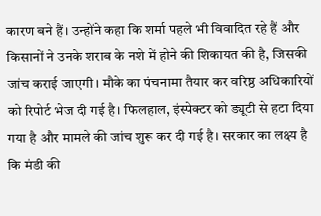कारण बने हैं। उन्होंने कहा कि शर्मा पहले भी विवादित रहे हैं और किसानों ने उनके शराब के नशे में होने की शिकायत की है, जिसकी जांच कराई जाएगी। मौके का पंचनामा तैयार कर वरिष्ठ अधिकारियों को रिपोर्ट भेज दी गई है। फिलहाल, इंस्पेक्टर को ड्यूटी से हटा दिया गया है और मामले की जांच शुरू कर दी गई है। सरकार का लक्ष्य है कि मंडी की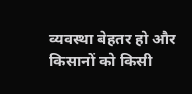व्यवस्था बेहतर हो और किसानों को किसी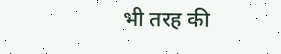भी तरह की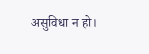असुविधा न हो।